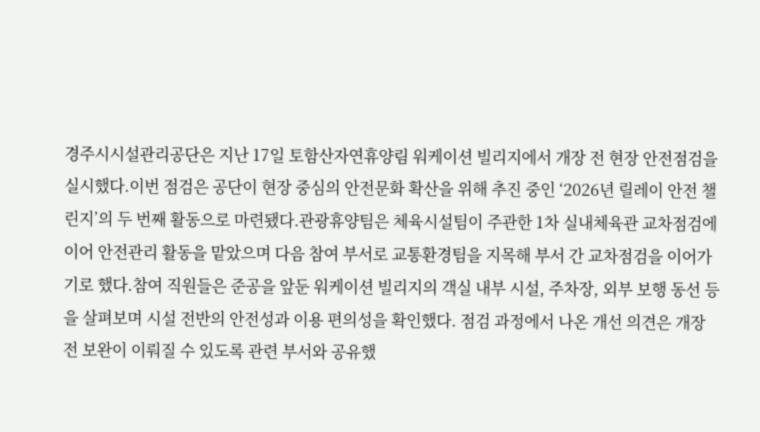경주시시설관리공단은 지난 17일 토함산자연휴양림 워케이션 빌리지에서 개장 전 현장 안전점검을 실시했다.이번 점검은 공단이 현장 중심의 안전문화 확산을 위해 추진 중인 ‘2026년 릴레이 안전 챌린지’의 두 번째 활동으로 마련됐다.관광휴양팀은 체육시설팀이 주관한 1차 실내체육관 교차점검에 이어 안전관리 활동을 맡았으며 다음 참여 부서로 교통환경팀을 지목해 부서 간 교차점검을 이어가기로 했다.참여 직원들은 준공을 앞둔 워케이션 빌리지의 객실 내부 시설, 주차장, 외부 보행 동선 등을 살펴보며 시설 전반의 안전성과 이용 편의성을 확인했다. 점검 과정에서 나온 개선 의견은 개장 전 보완이 이뤄질 수 있도록 관련 부서와 공유했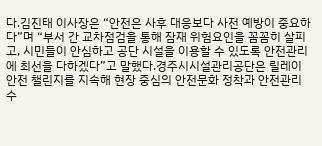다.김진태 이사장은 “안전은 사후 대응보다 사전 예방이 중요하다”며 “부서 간 교차점검을 통해 잠재 위험요인을 꼼꼼히 살피고, 시민들이 안심하고 공단 시설을 이용할 수 있도록 안전관리에 최선을 다하겠다”고 말했다.경주시시설관리공단은 릴레이 안전 챌린지를 지속해 현장 중심의 안전문화 정착과 안전관리 수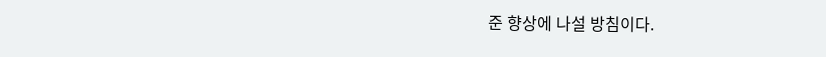준 향상에 나설 방침이다.